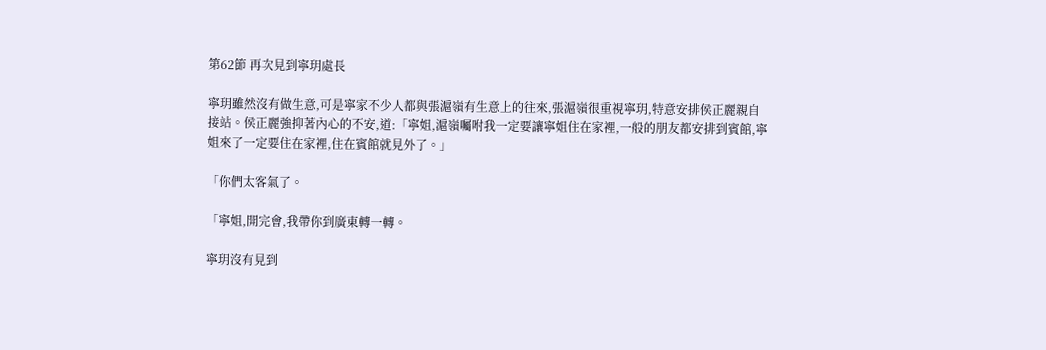第62節 再次見到寧玥處長

寧玥雖然沒有做生意,可是寧家不少人都與張滬嶺有生意上的往來,張滬嶺很重視寧玥,特意安排侯正麗親自接站。侯正麗強抑著內心的不安,道:「寧姐,滬嶺囑咐我一定要讓寧姐住在家裡,一般的朋友都安排到賓館,寧姐來了一定要住在家裡,住在賓館就見外了。」

「你們太客氣了。

「寧姐,開完會,我帶你到廣東轉一轉。

寧玥沒有見到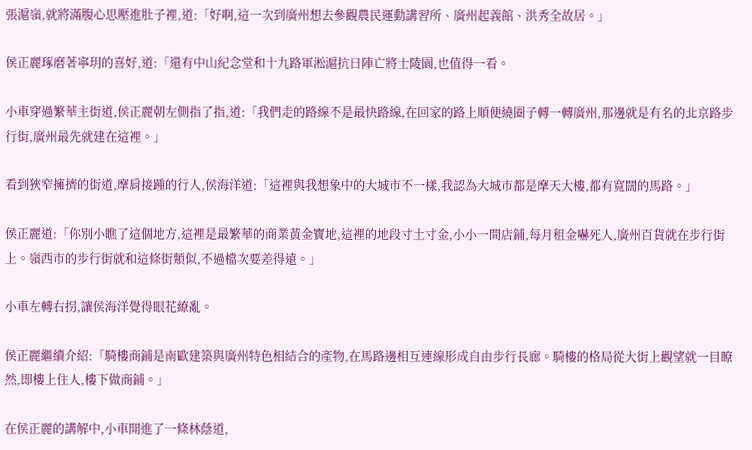張滬嶺,就將滿腹心思壓進肚子裡,道:「好啊,這一次到廣州想去參觀農民運動講習所、廣州起義館、洪秀全故居。」

侯正麗琢磨著寧玥的喜好,道:「還有中山紀念堂和十九路軍淞滬抗日陣亡將士陵園,也值得一看。

小車穿過繁華主街道,侯正麗朝左側指了指,道:「我們走的路線不是最快路線,在回家的路上順便繞圈子轉一轉廣州,那邊就是有名的北京路步行街,廣州最先就建在這裡。」

看到狹窄擁擠的街道,摩肩接踵的行人,侯海洋道:「這裡與我想象中的大城市不一樣,我認為大城市都是摩天大樓,都有寬闊的馬路。」

侯正麗道:「你別小瞧了這個地方,這裡是最繁華的商業黃金寶地,這裡的地段寸土寸金,小小一間店鋪,每月租金嚇死人,廣州百貨就在步行街上。嶺西市的步行街就和這條街類似,不過檔次要差得遠。」

小車左轉右拐,讓侯海洋覺得眼花繚亂。

侯正麗繼續介紹:「騎樓商鋪是南歐建築與廣州特色相結合的產物,在馬路邊相互連線形成自由步行長廊。騎樓的格局從大街上觀望就一目瞭然,即樓上住人,樓下做商鋪。」

在侯正麗的講解中,小車開進了一條林蔭道,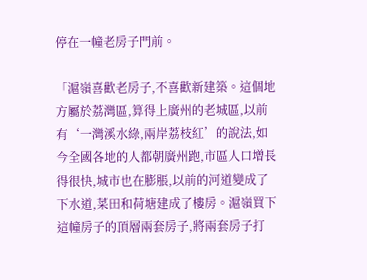停在一幢老房子門前。

「滬嶺喜歡老房子,不喜歡新建築。這個地方屬於荔灣區,算得上廣州的老城區,以前有‘一灣溪水綠,兩岸荔枝紅’的說法,如今全國各地的人都朝廣州跑,市區人口增長得很快,城市也在膨脹,以前的河道變成了下水道,菜田和荷塘建成了樓房。滬嶺買下這幢房子的頂層兩套房子,將兩套房子打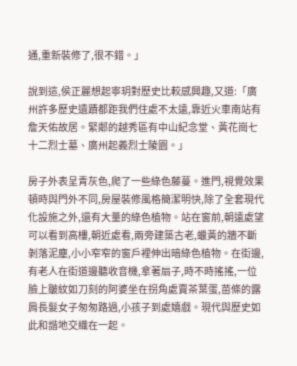通,重新裝修了,很不錯。」

說到這,侯正麗想起寧玥對歷史比較感興趣,又道:「廣州許多歷史遺蹟都距我們住處不太遠,靠近火車南站有詹天佑故居。緊鄰的越秀區有中山紀念堂、黃花崗七十二烈士墓、廣州起義烈士陵園。」

房子外表呈青灰色,爬了一些綠色藤蔓。進門,視覺效果頓時與門外不同,房屋裝修風格簡潔明快,除了全套現代化設施之外,還有大量的綠色植物。站在窗前,朝遠處望可以看到高樓,朝近處看,兩旁建築古老,蠟黃的牆不斷剝落泥塵,小小窄窄的窗戶裡伸出暗綠色植物。在街邊,有老人在街道邊聽收音機,拿著扇子,時不時搖搖,一位臉上皺紋如刀刻的阿婆坐在拐角處賣茶葉蛋,苗條的露肩長髮女子匆匆路過,小孩子到處嬉戲。現代與歷史如此和諧地交織在一起。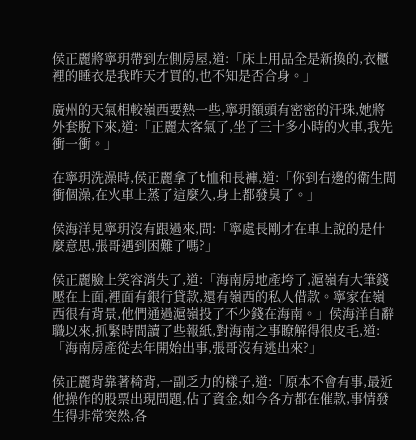侯正麗將寧玥帶到左側房屋,道:「床上用品全是新換的,衣櫃裡的睡衣是我昨天才買的,也不知是否合身。」

廣州的天氣相較嶺西要熱一些,寧玥額頭有密密的汗珠,她將外套脫下來,道:「正麗太客氣了,坐了三十多小時的火車,我先衝一衝。」

在寧玥洗澡時,侯正麗拿了t恤和長褲,道:「你到右邊的衛生間衝個澡,在火車上蒸了這麼久,身上都發臭了。」

侯海洋見寧玥沒有跟過來,問:「寧處長剛才在車上說的是什麼意思,張哥遇到困難了嗎?」

侯正麗臉上笑容消失了,道:「海南房地產垮了,滬嶺有大筆錢壓在上面,裡面有銀行貸款,還有嶺西的私人借款。寧家在嶺西很有背景,他們通過滬嶺投了不少錢在海南。」侯海洋自辭職以來,抓緊時間讀了些報紙,對海南之事瞭解得很皮毛,道:「海南房產從去年開始出事,張哥沒有逃出來?」

侯正麗背靠著椅背,一副乏力的樣子,道:「原本不會有事,最近他操作的股票出現問題,佔了資金,如今各方都在催款,事情發生得非常突然,各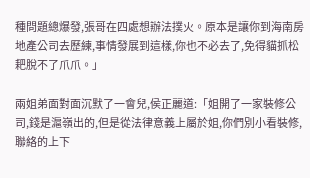種問題總爆發,張哥在四處想辦法撲火。原本是讓你到海南房地產公司去歷練,事情發展到這樣,你也不必去了,免得貓抓松耙脫不了爪爪。」

兩姐弟面對面沉默了一會兒,侯正麗道:「姐開了一家裝修公司,錢是滬嶺出的,但是從法律意義上屬於姐,你們別小看裝修,聯絡的上下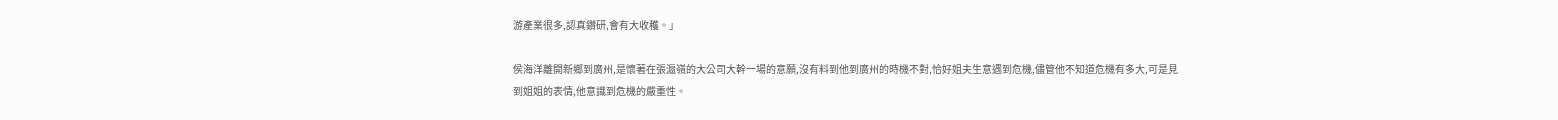游產業很多,認真鑽研,會有大收穫。」

侯海洋離開新鄉到廣州,是懷著在張滬嶺的大公司大幹一場的意願,沒有料到他到廣州的時機不對,恰好姐夫生意遇到危機,儘管他不知道危機有多大,可是見到姐姐的表情,他意識到危機的嚴重性。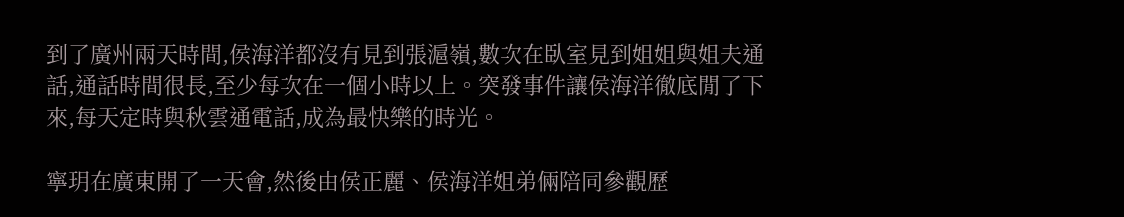到了廣州兩天時間,侯海洋都沒有見到張滬嶺,數次在臥室見到姐姐與姐夫通話,通話時間很長,至少每次在一個小時以上。突發事件讓侯海洋徹底閒了下來,每天定時與秋雲通電話,成為最快樂的時光。

寧玥在廣東開了一天會,然後由侯正麗、侯海洋姐弟倆陪同參觀歷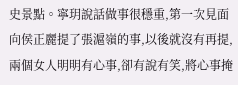史景點。寧玥說話做事很穩重,第一次見面向侯正麗提了張滬嶺的事,以後就沒有再提,兩個女人明明有心事,卻有說有笑,將心事掩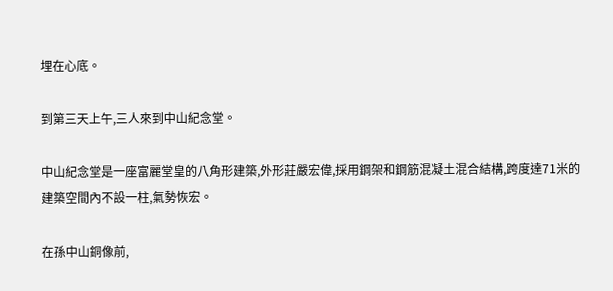埋在心底。

到第三天上午,三人來到中山紀念堂。

中山紀念堂是一座富麗堂皇的八角形建築,外形莊嚴宏偉,採用鋼架和鋼筋混凝土混合結構,跨度達71米的建築空間內不設一柱,氣勢恢宏。

在孫中山銅像前,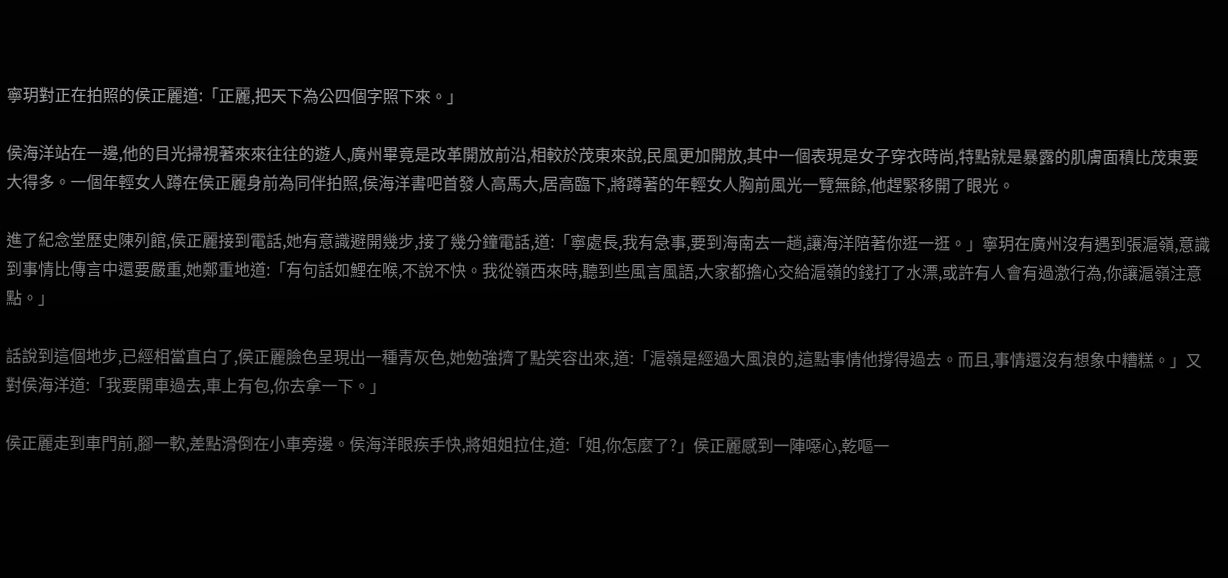寧玥對正在拍照的侯正麗道:「正麗,把天下為公四個字照下來。」

侯海洋站在一邊,他的目光掃視著來來往往的遊人,廣州畢竟是改革開放前沿,相較於茂東來說,民風更加開放,其中一個表現是女子穿衣時尚,特點就是暴露的肌膚面積比茂東要大得多。一個年輕女人蹲在侯正麗身前為同伴拍照,侯海洋書吧首發人高馬大,居高臨下,將蹲著的年輕女人胸前風光一覽無餘,他趕緊移開了眼光。

進了紀念堂歷史陳列館,侯正麗接到電話,她有意識避開幾步,接了幾分鐘電話,道:「寧處長,我有急事,要到海南去一趟,讓海洋陪著你逛一逛。」寧玥在廣州沒有遇到張滬嶺,意識到事情比傳言中還要嚴重,她鄭重地道:「有句話如鯉在喉,不說不快。我從嶺西來時,聽到些風言風語,大家都擔心交給滬嶺的錢打了水漂,或許有人會有過激行為,你讓滬嶺注意點。」

話說到這個地步,已經相當直白了,侯正麗臉色呈現出一種青灰色,她勉強擠了點笑容出來,道:「滬嶺是經過大風浪的,這點事情他撐得過去。而且,事情還沒有想象中糟糕。」又對侯海洋道:「我要開車過去,車上有包,你去拿一下。」

侯正麗走到車門前,腳一軟,差點滑倒在小車旁邊。侯海洋眼疾手快,將姐姐拉住,道:「姐,你怎麼了?」侯正麗感到一陣噁心,乾嘔一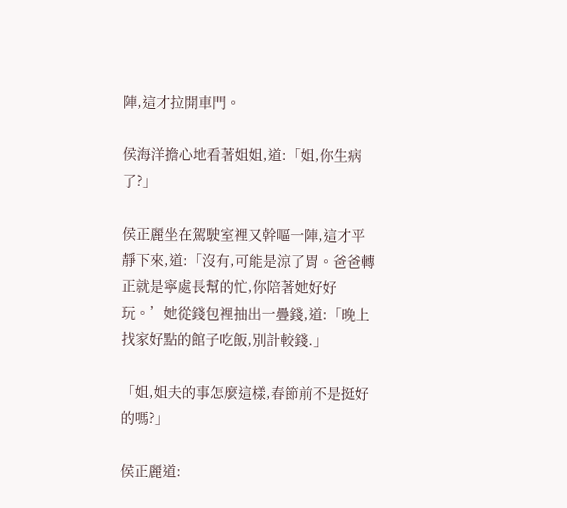陣,這才拉開車門。

侯海洋擔心地看著姐姐,道:「姐,你生病了?」

侯正麗坐在駕駛室裡又幹嘔一陣,這才平靜下來,道:「沒有,可能是涼了胃。爸爸轉正就是寧處長幫的忙,你陪著她好好玩。’她從錢包裡抽出一疊錢,道:「晚上找家好點的館子吃飯,別計較錢.」

「姐,姐夫的事怎麼這樣,春節前不是挺好的嗎?」

侯正麗道: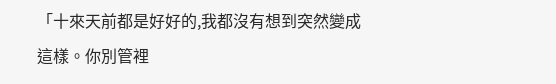「十來天前都是好好的,我都沒有想到突然變成這樣。你別管裡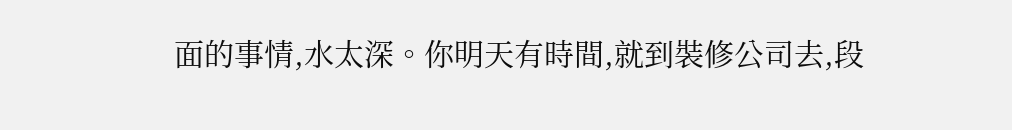面的事情,水太深。你明天有時間,就到裝修公司去,段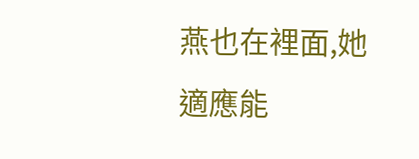燕也在裡面,她適應能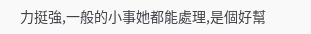力挺強,一般的小事她都能處理,是個好幫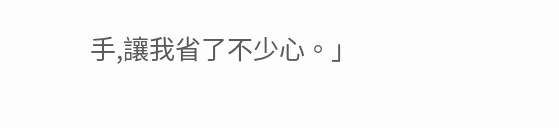手,讓我省了不少心。」